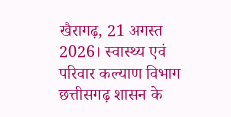खैरागढ़, 21 अगस्त 2026। स्वास्थ्य एवं परिवार कल्याण विभाग छत्तीसगढ़ शासन के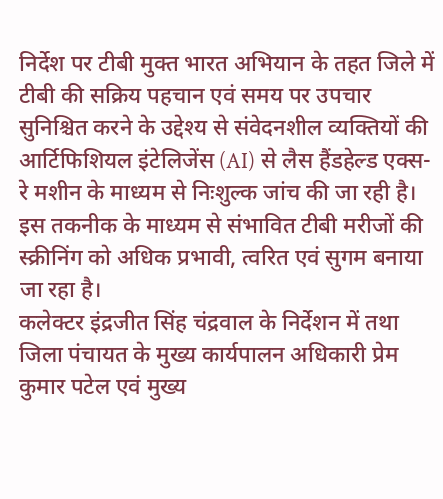निर्देश पर टीबी मुक्त भारत अभियान के तहत जिले में टीबी की सक्रिय पहचान एवं समय पर उपचार सुनिश्चित करने के उद्देश्य से संवेदनशील व्यक्तियों की आर्टिफिशियल इंटेलिजेंस (AI) से लैस हैंडहेल्ड एक्स-रे मशीन के माध्यम से निःशुल्क जांच की जा रही है। इस तकनीक के माध्यम से संभावित टीबी मरीजों की स्क्रीनिंग को अधिक प्रभावी, त्वरित एवं सुगम बनाया जा रहा है।
कलेक्टर इंद्रजीत सिंह चंद्रवाल के निर्देशन में तथा जिला पंचायत के मुख्य कार्यपालन अधिकारी प्रेम कुमार पटेल एवं मुख्य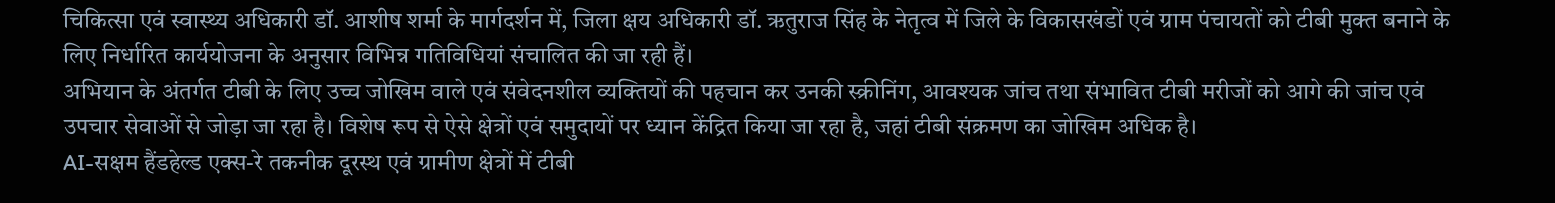चिकित्सा एवं स्वास्थ्य अधिकारी डॉ. आशीष शर्मा के मार्गदर्शन में, जिला क्षय अधिकारी डॉ. ऋतुराज सिंह के नेतृत्व में जिले के विकासखंडों एवं ग्राम पंचायतों को टीबी मुक्त बनाने के लिए निर्धारित कार्ययोजना के अनुसार विभिन्न गतिविधियां संचालित की जा रही हैं।
अभियान के अंतर्गत टीबी के लिए उच्च जोखिम वाले एवं संवेदनशील व्यक्तियों की पहचान कर उनकी स्क्रीनिंग, आवश्यक जांच तथा संभावित टीबी मरीजों को आगे की जांच एवं उपचार सेवाओं से जोड़ा जा रहा है। विशेष रूप से ऐसे क्षेत्रों एवं समुदायों पर ध्यान केंद्रित किया जा रहा है, जहां टीबी संक्रमण का जोखिम अधिक है।
AI-सक्षम हैंडहेल्ड एक्स-रे तकनीक दूरस्थ एवं ग्रामीण क्षेत्रों में टीबी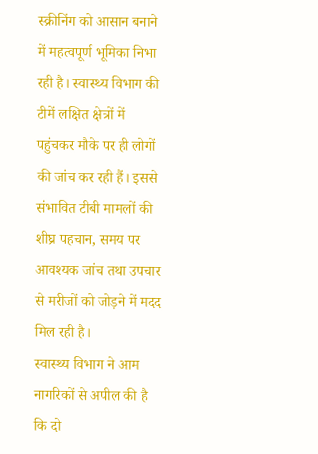स्क्रीनिंग को आसान बनाने में महत्वपूर्ण भूमिका निभा रही है। स्वास्थ्य विभाग की टीमें लक्षित क्षेत्रों में पहुंचकर मौके पर ही लोगों की जांच कर रही हैं। इससे संभावित टीबी मामलों की शीघ्र पहचान, समय पर आवश्यक जांच तथा उपचार से मरीजों को जोड़ने में मदद मिल रही है।
स्वास्थ्य विभाग ने आम नागरिकों से अपील की है कि दो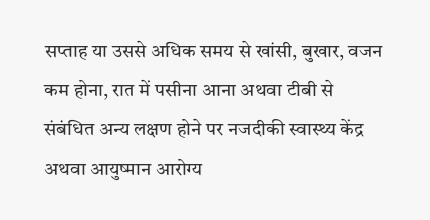सप्ताह या उससे अधिक समय से खांसी, बुखार, वजन कम होना, रात में पसीना आना अथवा टीबी से संबंधित अन्य लक्षण होने पर नजदीकी स्वास्थ्य केंद्र अथवा आयुष्मान आरोग्य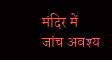मंदिर में जांच अवश्य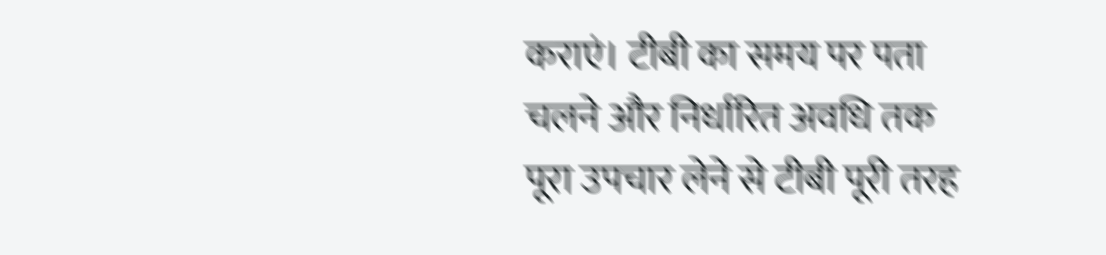कराएं। टीबी का समय पर पता चलने और निर्धारित अवधि तक पूरा उपचार लेने से टीबी पूरी तरह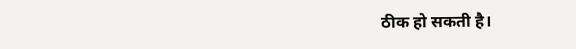ठीक हो सकती है।